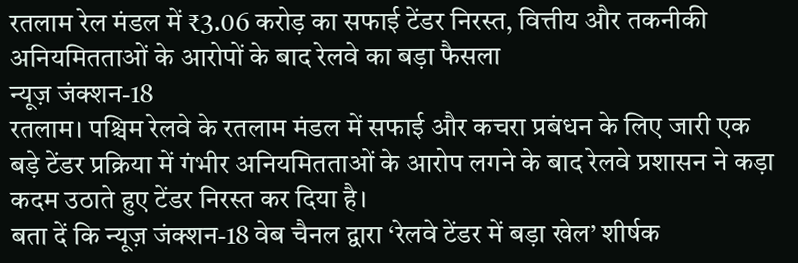रतलाम रेल मंडल में ₹3.06 करोड़ का सफाई टेंडर निरस्त, वित्तीय और तकनीकी अनियमितताओं के आरोपों के बाद रेलवे का बड़ा फैसला
न्यूज़ जंक्शन-18
रतलाम। पश्चिम रेलवे के रतलाम मंडल में सफाई और कचरा प्रबंधन के लिए जारी एक बड़े टेंडर प्रक्रिया में गंभीर अनियमितताओं के आरोप लगने के बाद रेलवे प्रशासन ने कड़ा कदम उठाते हुए टेंडर निरस्त कर दिया है।
बता दें कि न्यूज़ जंक्शन-18 वेब चैनल द्वारा ‘रेलवे टेंडर में बड़ा खेल’ शीर्षक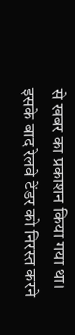से खबर का प्रकाशन किया गया था। इसके बाद रेलवे टेंडर को निरस्त करने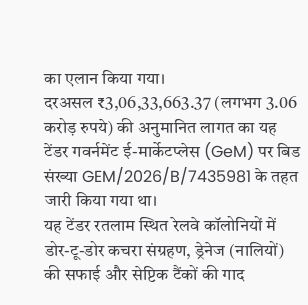का एलान किया गया।
दरअसल ₹3,06,33,663.37 (लगभग 3.06 करोड़ रुपये) की अनुमानित लागत का यह टेंडर गवर्नमेंट ई-मार्केटप्लेस (GeM) पर बिड संख्या GEM/2026/B/7435981 के तहत जारी किया गया था।
यह टेंडर रतलाम स्थित रेलवे कॉलोनियों में डोर-टू-डोर कचरा संग्रहण, ड्रेनेज (नालियों) की सफाई और सेप्टिक टैंकों की गाद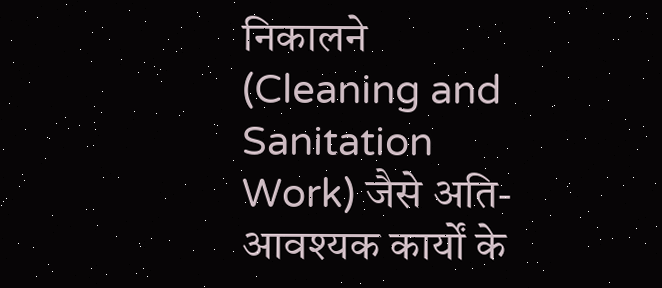निकालने (Cleaning and Sanitation Work) जैसे अति-आवश्यक कार्यों के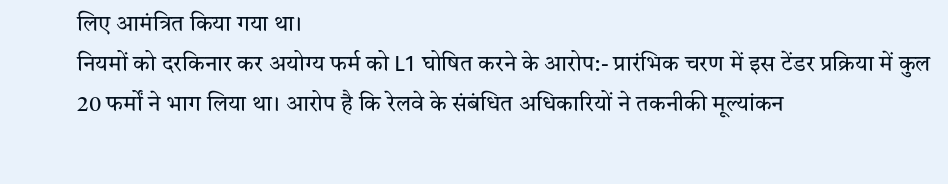लिए आमंत्रित किया गया था।
नियमों को दरकिनार कर अयोग्य फर्म को L1 घोषित करने के आरोप:- प्रारंभिक चरण में इस टेंडर प्रक्रिया में कुल 20 फर्मों ने भाग लिया था। आरोप है कि रेलवे के संबंधित अधिकारियों ने तकनीकी मूल्यांकन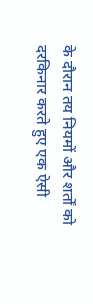के दौरान तय नियमों और शर्तों को दरकिनार करते हुए एक ऐसी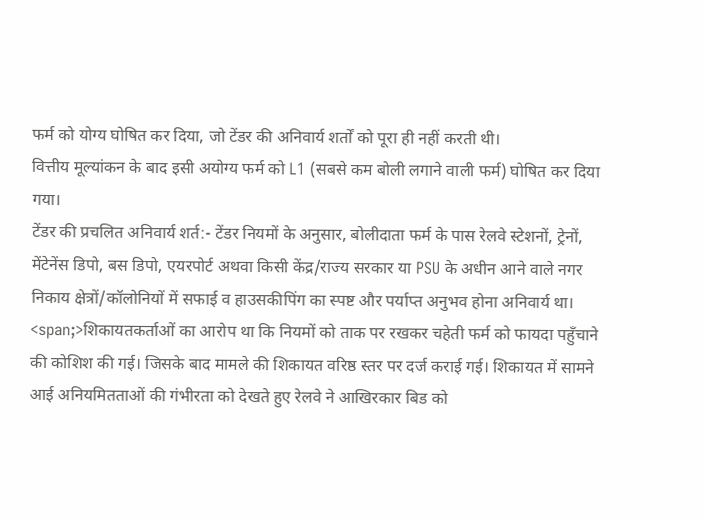फर्म को योग्य घोषित कर दिया, जो टेंडर की अनिवार्य शर्तों को पूरा ही नहीं करती थी।
वित्तीय मूल्यांकन के बाद इसी अयोग्य फर्म को L1 (सबसे कम बोली लगाने वाली फर्म) घोषित कर दिया गया।
टेंडर की प्रचलित अनिवार्य शर्त:- टेंडर नियमों के अनुसार, बोलीदाता फर्म के पास रेलवे स्टेशनों, ट्रेनों, मेंटेनेंस डिपो, बस डिपो, एयरपोर्ट अथवा किसी केंद्र/राज्य सरकार या PSU के अधीन आने वाले नगर निकाय क्षेत्रों/कॉलोनियों में सफाई व हाउसकीपिंग का स्पष्ट और पर्याप्त अनुभव होना अनिवार्य था।
<span;>शिकायतकर्ताओं का आरोप था कि नियमों को ताक पर रखकर चहेती फर्म को फायदा पहुँचाने की कोशिश की गई। जिसके बाद मामले की शिकायत वरिष्ठ स्तर पर दर्ज कराई गई। शिकायत में सामने आई अनियमितताओं की गंभीरता को देखते हुए रेलवे ने आखिरकार बिड को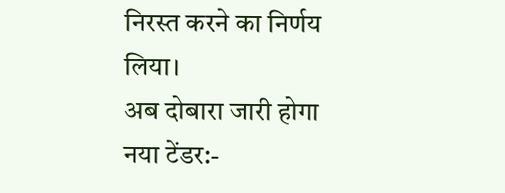निरस्त करने का निर्णय लिया।
अब दोबारा जारी होगा नया टेंडर:-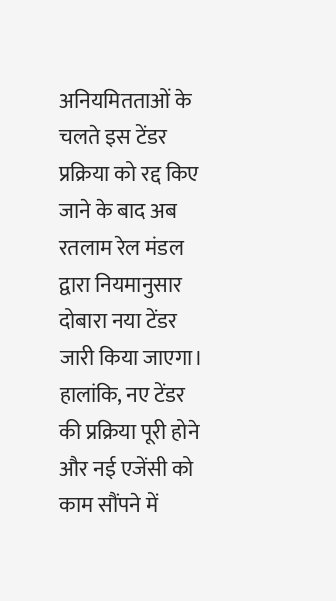अनियमितताओं के चलते इस टेंडर प्रक्रिया को रद्द किए जाने के बाद अब रतलाम रेल मंडल द्वारा नियमानुसार दोबारा नया टेंडर जारी किया जाएगा। हालांकि, नए टेंडर की प्रक्रिया पूरी होने और नई एजेंसी को काम सौंपने में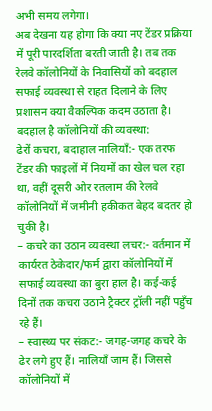अभी समय लगेगा।
अब देखना यह होगा कि क्या नए टेंडर प्रक्रिया में पूरी पारदर्शिता बरती जाती है। तब तक रेलवे कॉलोनियों के निवासियों को बदहाल सफाई व्यवस्था से राहत दिलाने के लिए प्रशासन क्या वैकल्पिक कदम उठाता है।
बदहाल है कॉलोनियों की व्यवस्था:
ढेरों कचरा, बदाहाल नालियाँ:- एक तरफ टेंडर की फाइलों में नियमों का खेल चल रहा था, वहीं दूसरी ओर रतलाम की रेलवे कॉलोनियों में जमीनी हकीकत बेहद बदतर हो चुकी है।
– कचरे का उठान व्यवस्था लचर:- वर्तमान में कार्यरत ठेकेदार/फर्म द्वारा कॉलोनियों में सफाई व्यवस्था का बुरा हाल है। कई-कई दिनों तक कचरा उठाने ट्रैक्टर ट्रॉली नहीं पहुँच रहे हैं।
– स्वास्थ्य पर संकट:- जगह-जगह कचरे के ढेर लगे हुए हैं। नालियाँ जाम हैं। जिससे कॉलोनियों में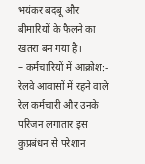भयंकर बदबू और बीमारियों के फैलने का खतरा बन गया है।
– कर्मचारियों में आक्रोश:- रेलवे आवासों में रहने वाले रेल कर्मचारी और उनके परिजन लगातार इस कुप्रबंधन से परेशान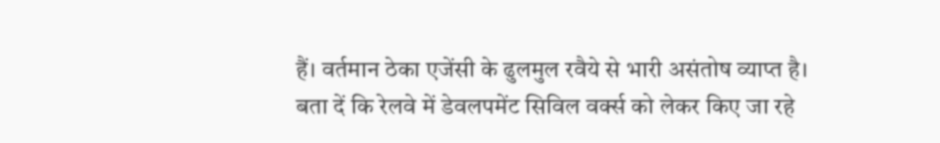हैं। वर्तमान ठेका एजेंसी के ढुलमुल रवैये से भारी असंतोष व्याप्त है।
बता दें कि रेलवे में डेवलपमेंट सिविल वर्क्स को लेकर किए जा रहे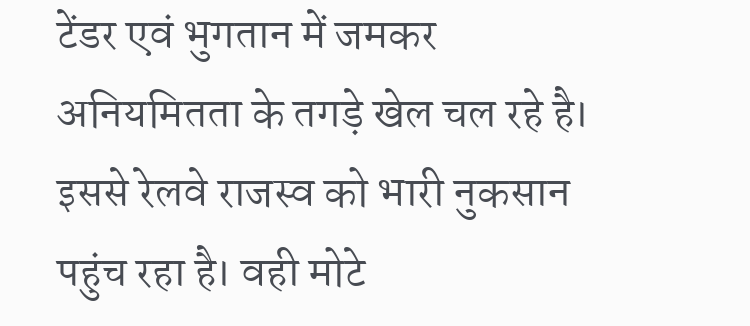टेंडर एवं भुगतान में जमकर अनियमितता के तगड़े खेल चल रहे है। इससे रेलवे राजस्व को भारी नुकसान पहुंच रहा है। वही मोटे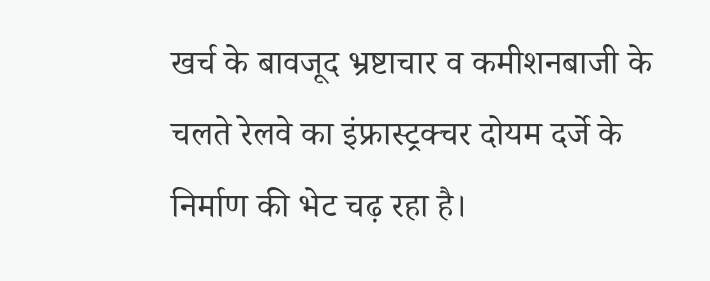खर्च के बावजूद भ्रष्टाचार व कमीशनबाजी के चलते रेलवे का इंफ्रास्ट्रक्चर दोयम दर्जे के निर्माण की भेट चढ़ रहा है।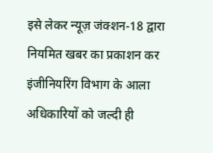इसे लेकर न्यूज़ जंक्शन-18 द्वारा नियमित खबर का प्रकाशन कर इंजीनियरिंग विभाग के आला अधिकारियों को जल्दी ही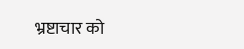भ्रष्टाचार को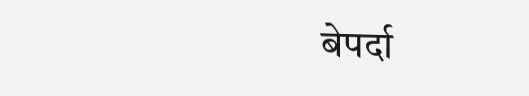बेपर्दा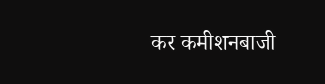कर कमीशनबाजी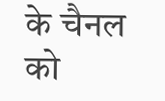के चैनल को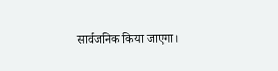सार्वजनिक किया जाएगा।